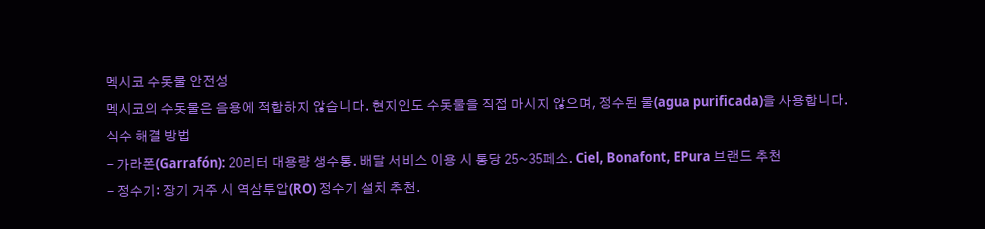멕시코 수돗물 안전성
멕시코의 수돗물은 음용에 적합하지 않습니다. 현지인도 수돗물을 직접 마시지 않으며, 정수된 물(agua purificada)을 사용합니다.
식수 해결 방법
- 가라폰(Garrafón): 20리터 대용량 생수통. 배달 서비스 이용 시 통당 25~35페소. Ciel, Bonafont, EPura 브랜드 추천
- 정수기: 장기 거주 시 역삼투압(RO) 정수기 설치 추천.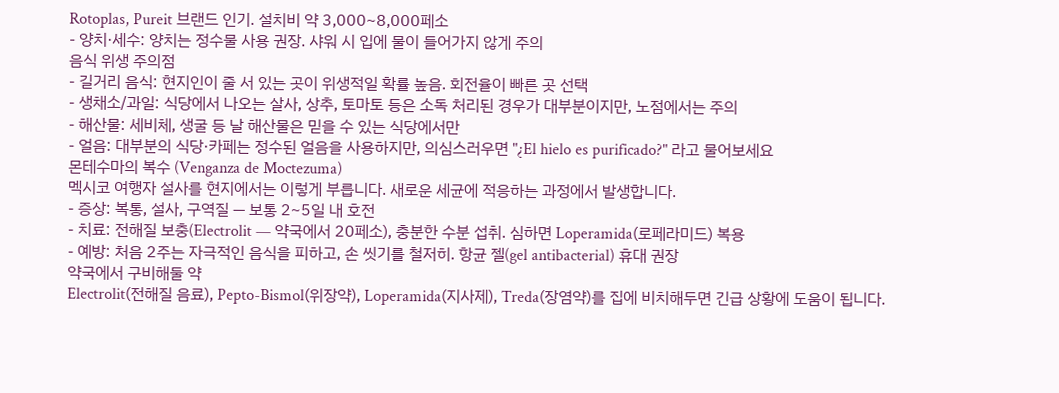Rotoplas, Pureit 브랜드 인기. 설치비 약 3,000~8,000페소
- 양치·세수: 양치는 정수물 사용 권장. 샤워 시 입에 물이 들어가지 않게 주의
음식 위생 주의점
- 길거리 음식: 현지인이 줄 서 있는 곳이 위생적일 확률 높음. 회전율이 빠른 곳 선택
- 생채소/과일: 식당에서 나오는 살사, 상추, 토마토 등은 소독 처리된 경우가 대부분이지만, 노점에서는 주의
- 해산물: 세비체, 생굴 등 날 해산물은 믿을 수 있는 식당에서만
- 얼음: 대부분의 식당·카페는 정수된 얼음을 사용하지만, 의심스러우면 "¿El hielo es purificado?" 라고 물어보세요
몬테수마의 복수 (Venganza de Moctezuma)
멕시코 여행자 설사를 현지에서는 이렇게 부릅니다. 새로운 세균에 적응하는 과정에서 발생합니다.
- 증상: 복통, 설사, 구역질 — 보통 2~5일 내 호전
- 치료: 전해질 보충(Electrolit — 약국에서 20페소), 충분한 수분 섭취. 심하면 Loperamida(로페라미드) 복용
- 예방: 처음 2주는 자극적인 음식을 피하고, 손 씻기를 철저히. 항균 젤(gel antibacterial) 휴대 권장
약국에서 구비해둘 약
Electrolit(전해질 음료), Pepto-Bismol(위장약), Loperamida(지사제), Treda(장염약)를 집에 비치해두면 긴급 상황에 도움이 됩니다.